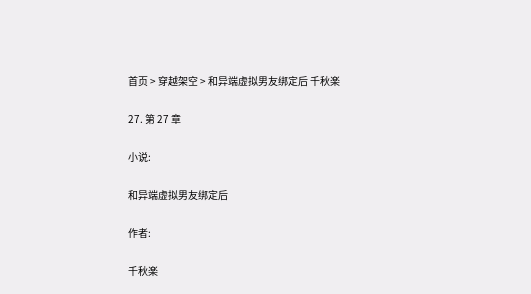首页 > 穿越架空 > 和异端虚拟男友绑定后 千秋楽

27. 第 27 章

小说:

和异端虚拟男友绑定后

作者:

千秋楽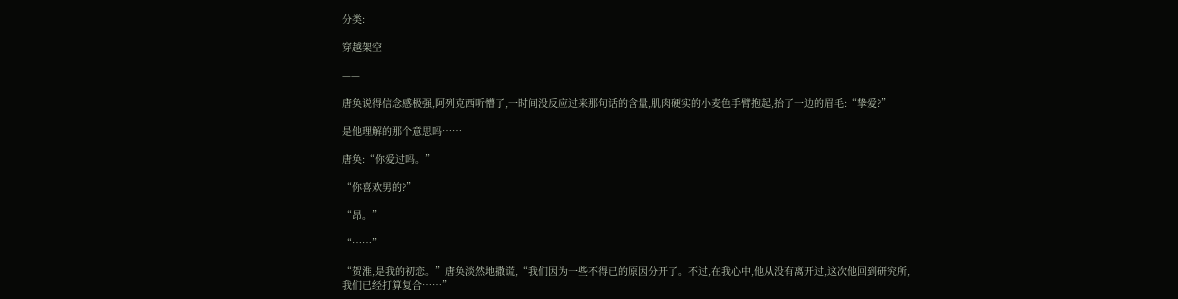分类:

穿越架空

——

唐奂说得信念感极强,阿列克西听懵了,一时间没反应过来那句话的含量,肌肉硬实的小麦色手臂抱起,抬了一边的眉毛:“挚爱?”

是他理解的那个意思吗……

唐奂:“你爱过吗。”

“你喜欢男的?”

“昂。”

“……”

“贺淮,是我的初恋。”唐奂淡然地撒谎,“我们因为一些不得已的原因分开了。不过,在我心中,他从没有离开过,这次他回到研究所,我们已经打算复合……”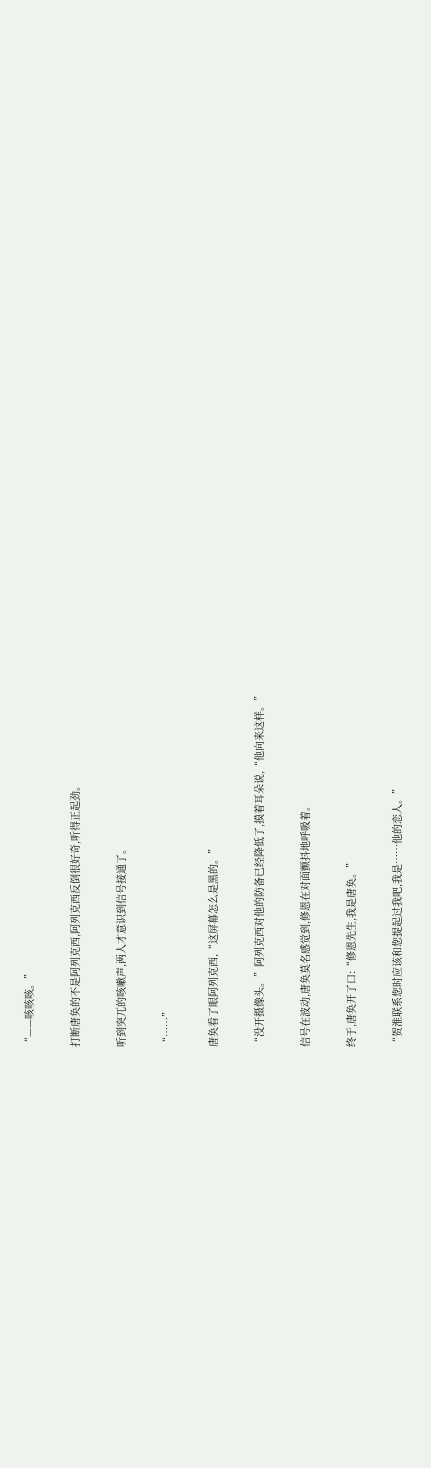“——咳咳咳。”

打断唐奂的不是阿列克西,阿列克西反倒很好奇,听得正起劲。

听到突兀的咳嗽声,两人才意识到信号接通了。

“……”

唐奂看了眼阿列克西,“这屏幕怎么是黑的。”

“没开摄像头。”阿列克西对他的防备已经降低了,摸着耳朵说,“他向来这样。”

信号在波动,唐奂莫名感觉到,修恩在对面颤抖地呼吸着。

终于,唐奂开了口:“修恩先生,我是唐奂。”

“贺淮联系您时应该和您提起过我吧,我是……他的恋人。”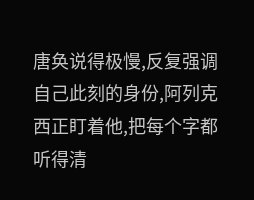唐奂说得极慢,反复强调自己此刻的身份,阿列克西正盯着他,把每个字都听得清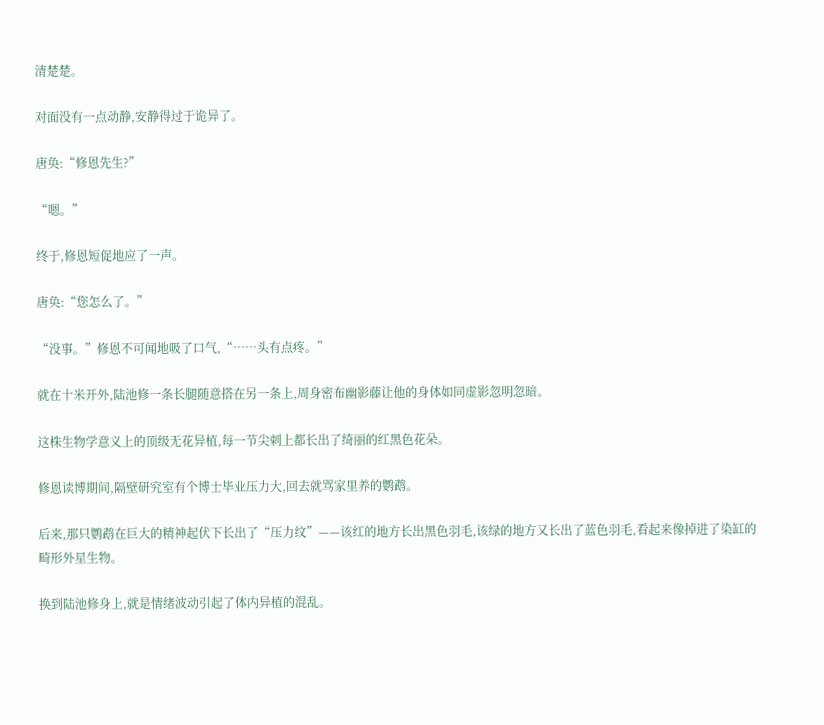清楚楚。

对面没有一点动静,安静得过于诡异了。

唐奂:“修恩先生?”

“嗯。”

终于,修恩短促地应了一声。

唐奂:“您怎么了。”

“没事。”修恩不可闻地吸了口气,“……头有点疼。”

就在十米开外,陆池修一条长腿随意搭在另一条上,周身密布幽影藤让他的身体如同虚影忽明忽暗。

这株生物学意义上的顶级无花异植,每一节尖刺上都长出了绮丽的红黑色花朵。

修恩读博期间,隔壁研究室有个博士毕业压力大,回去就骂家里养的鹦鹉。

后来,那只鹦鹉在巨大的精神起伏下长出了“压力纹”——该红的地方长出黑色羽毛,该绿的地方又长出了蓝色羽毛,看起来像掉进了染缸的畸形外星生物。

换到陆池修身上,就是情绪波动引起了体内异植的混乱。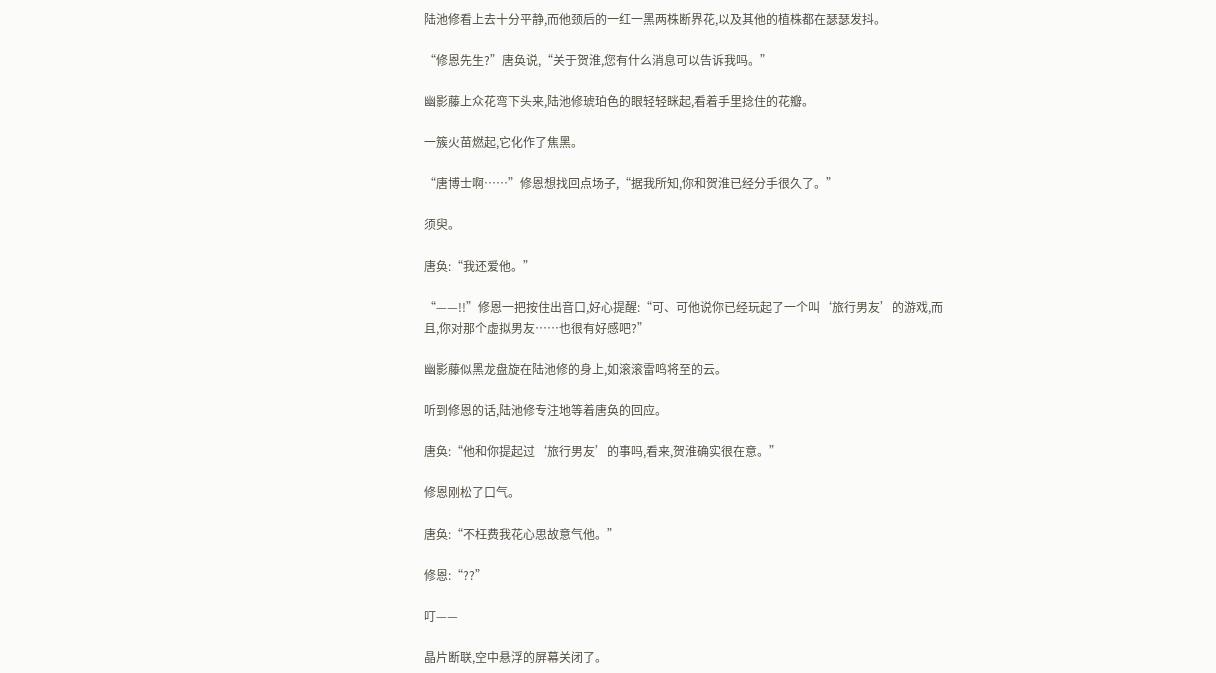陆池修看上去十分平静,而他颈后的一红一黑两株断界花,以及其他的植株都在瑟瑟发抖。

“修恩先生?”唐奂说,“关于贺淮,您有什么消息可以告诉我吗。”

幽影藤上众花弯下头来,陆池修琥珀色的眼轻轻眯起,看着手里捻住的花瓣。

一簇火苗燃起,它化作了焦黑。

“唐博士啊……”修恩想找回点场子,“据我所知,你和贺淮已经分手很久了。”

须臾。

唐奂:“我还爱他。”

“——!!”修恩一把按住出音口,好心提醒:“可、可他说你已经玩起了一个叫‘旅行男友’的游戏,而且,你对那个虚拟男友……也很有好感吧?”

幽影藤似黑龙盘旋在陆池修的身上,如滚滚雷鸣将至的云。

听到修恩的话,陆池修专注地等着唐奂的回应。

唐奂:“他和你提起过‘旅行男友’的事吗,看来,贺淮确实很在意。”

修恩刚松了口气。

唐奂:“不枉费我花心思故意气他。”

修恩:“??”

叮——

晶片断联,空中悬浮的屏幕关闭了。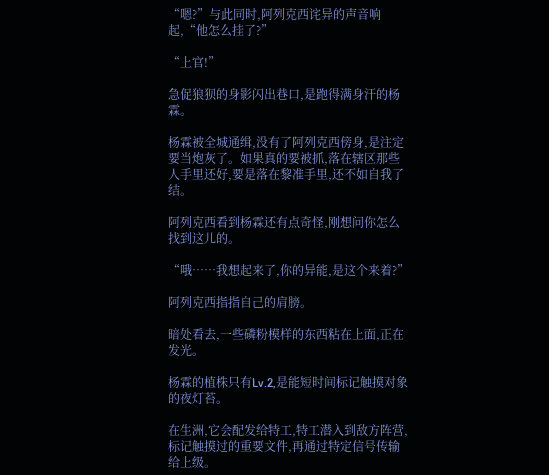“嗯?”与此同时,阿列克西诧异的声音响起,“他怎么挂了?”

“上官!”

急促狼狈的身影闪出巷口,是跑得满身汗的杨霖。

杨霖被全城通缉,没有了阿列克西傍身,是注定要当炮灰了。如果真的要被抓,落在辖区那些人手里还好,要是落在黎准手里,还不如自我了结。

阿列克西看到杨霖还有点奇怪,刚想问你怎么找到这儿的。

“哦……我想起来了,你的异能,是这个来着?”

阿列克西指指自己的肩膀。

暗处看去,一些磷粉模样的东西粘在上面,正在发光。

杨霖的植株只有Lv.2,是能短时间标记触摸对象的夜灯苔。

在生洲,它会配发给特工,特工潜入到敌方阵营,标记触摸过的重要文件,再通过特定信号传输给上级。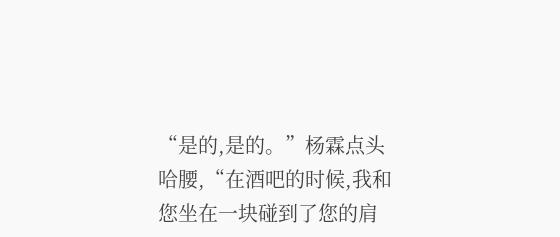“是的,是的。”杨霖点头哈腰,“在酒吧的时候,我和您坐在一块碰到了您的肩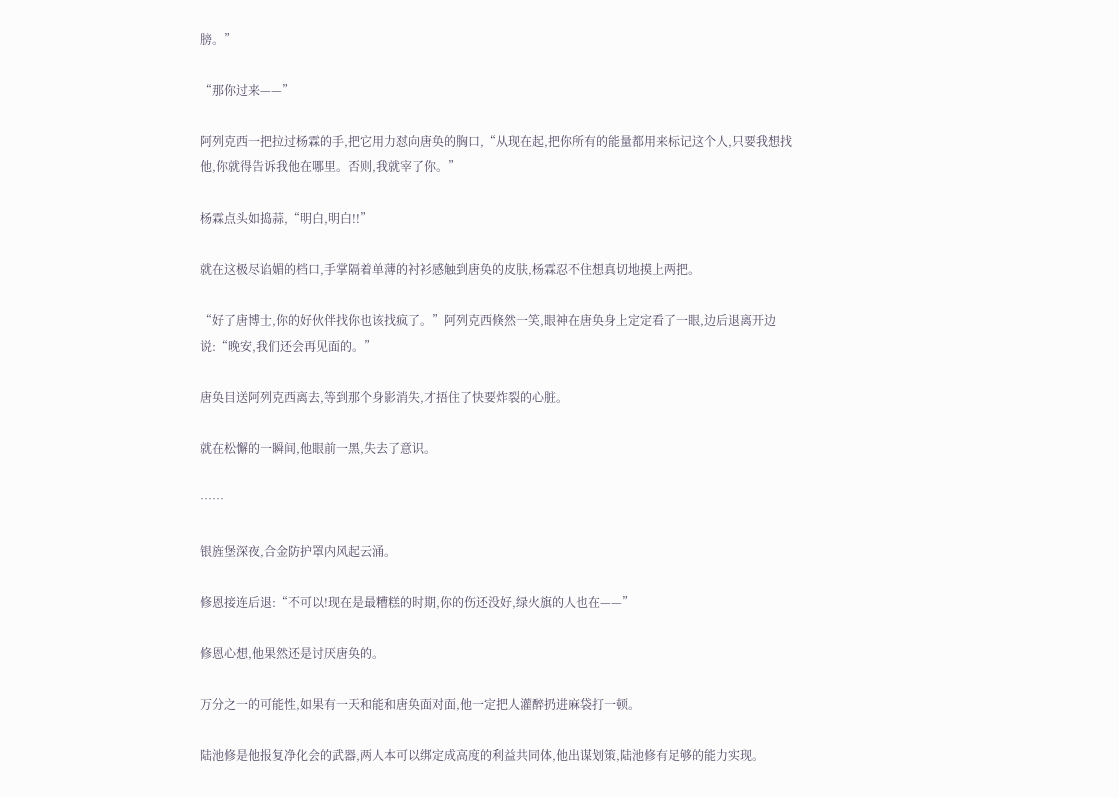膀。”

“那你过来——”

阿列克西一把拉过杨霖的手,把它用力怼向唐奂的胸口,“从现在起,把你所有的能量都用来标记这个人,只要我想找他,你就得告诉我他在哪里。否则,我就宰了你。”

杨霖点头如捣蒜,“明白,明白!!”

就在这极尽谄媚的档口,手掌隔着单薄的衬衫感触到唐奂的皮肤,杨霖忍不住想真切地摸上两把。

“好了唐博士,你的好伙伴找你也该找疯了。”阿列克西倏然一笑,眼神在唐奂身上定定看了一眼,边后退离开边说:“晚安,我们还会再见面的。”

唐奂目送阿列克西离去,等到那个身影消失,才捂住了快要炸裂的心脏。

就在松懈的一瞬间,他眼前一黑,失去了意识。

……

银旌堡深夜,合金防护罩内风起云涌。

修恩接连后退:“不可以!现在是最糟糕的时期,你的伤还没好,绿火旗的人也在——”

修恩心想,他果然还是讨厌唐奂的。

万分之一的可能性,如果有一天和能和唐奂面对面,他一定把人灌醉扔进麻袋打一顿。

陆池修是他报复净化会的武器,两人本可以绑定成高度的利益共同体,他出谋划策,陆池修有足够的能力实现。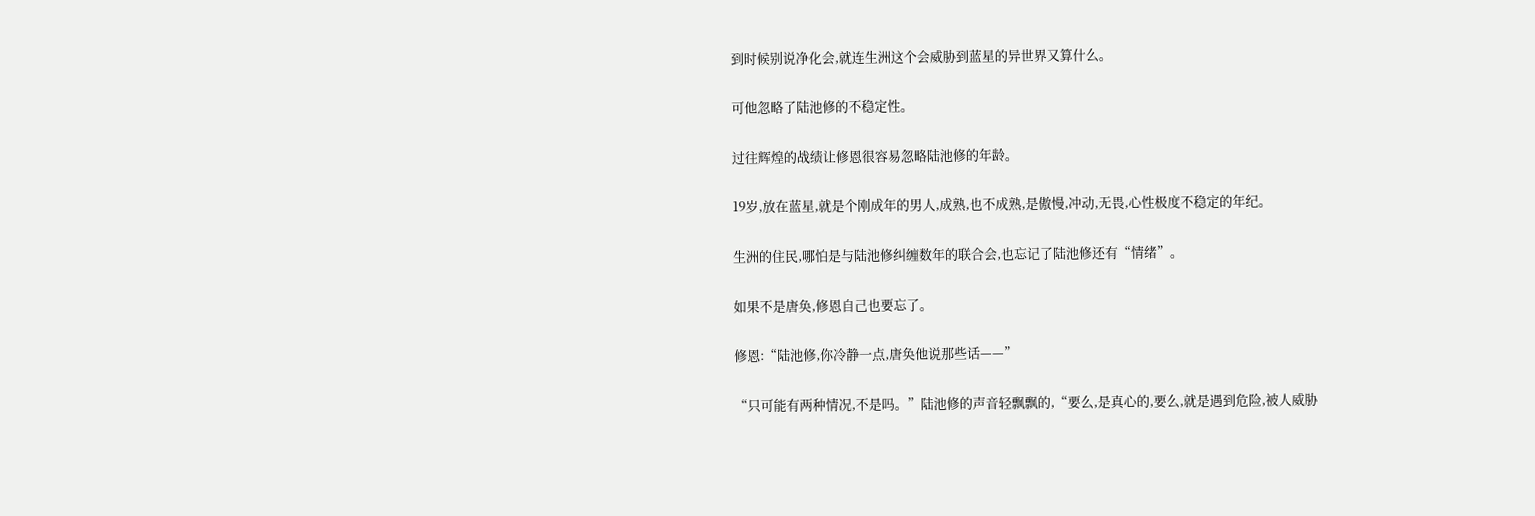到时候别说净化会,就连生洲这个会威胁到蓝星的异世界又算什么。

可他忽略了陆池修的不稳定性。

过往辉煌的战绩让修恩很容易忽略陆池修的年龄。

19岁,放在蓝星,就是个刚成年的男人,成熟,也不成熟,是傲慢,冲动,无畏,心性极度不稳定的年纪。

生洲的住民,哪怕是与陆池修纠缠数年的联合会,也忘记了陆池修还有“情绪”。

如果不是唐奂,修恩自己也要忘了。

修恩:“陆池修,你冷静一点,唐奂他说那些话——”

“只可能有两种情况,不是吗。”陆池修的声音轻飘飘的,“要么,是真心的,要么,就是遇到危险,被人威胁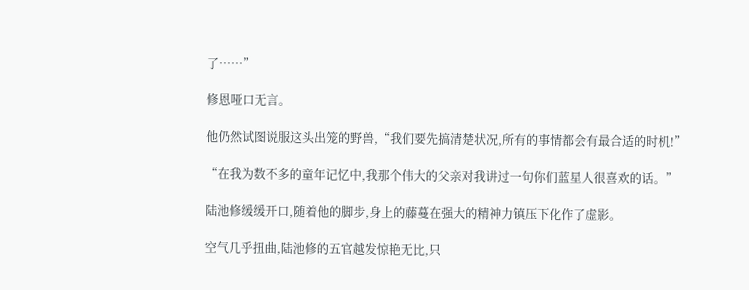了……”

修恩哑口无言。

他仍然试图说服这头出笼的野兽,“我们要先搞清楚状况,所有的事情都会有最合适的时机!”

“在我为数不多的童年记忆中,我那个伟大的父亲对我讲过一句你们蓝星人很喜欢的话。”

陆池修缓缓开口,随着他的脚步,身上的藤蔓在强大的精神力镇压下化作了虚影。

空气几乎扭曲,陆池修的五官越发惊艳无比,只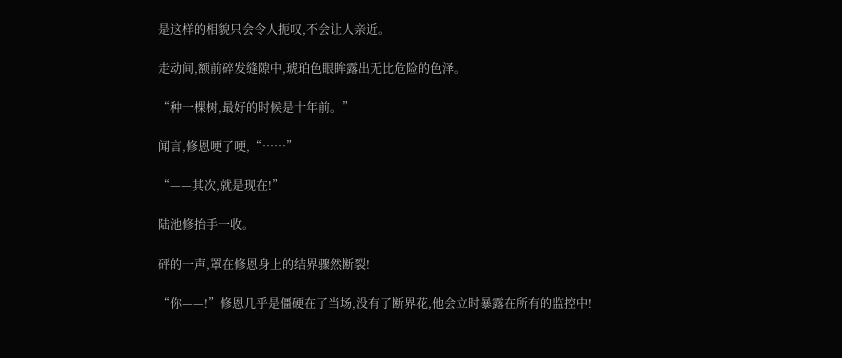是这样的相貌只会令人扼叹,不会让人亲近。

走动间,额前碎发缝隙中,琥珀色眼眸露出无比危险的色泽。

“种一棵树,最好的时候是十年前。”

闻言,修恩哽了哽,“……”

“——其次,就是现在!”

陆池修抬手一收。

砰的一声,罩在修恩身上的结界骤然断裂!

“你——!”修恩几乎是僵硬在了当场,没有了断界花,他会立时暴露在所有的监控中!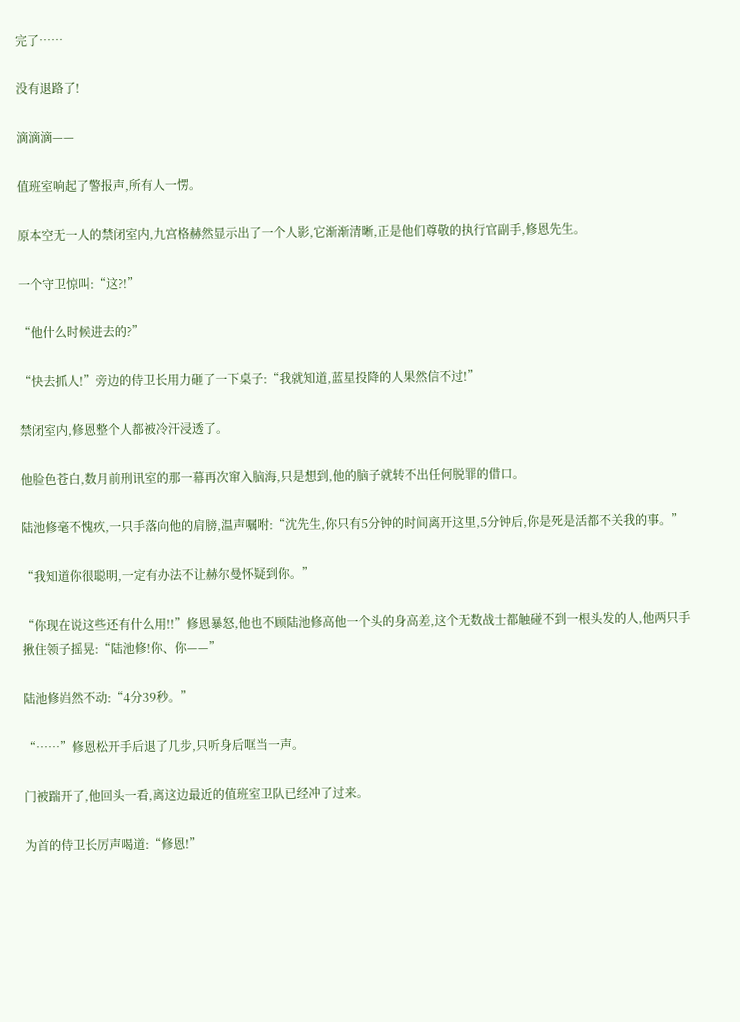完了……

没有退路了!

滴滴滴——

值班室响起了警报声,所有人一愣。

原本空无一人的禁闭室内,九宫格赫然显示出了一个人影,它渐渐清晰,正是他们尊敬的执行官副手,修恩先生。

一个守卫惊叫:“这?!”

“他什么时候进去的?”

“快去抓人!”旁边的侍卫长用力砸了一下桌子:“我就知道,蓝星投降的人果然信不过!”

禁闭室内,修恩整个人都被冷汗浸透了。

他脸色苍白,数月前刑讯室的那一幕再次窜入脑海,只是想到,他的脑子就转不出任何脱罪的借口。

陆池修毫不愧疚,一只手落向他的肩膀,温声嘱咐:“沈先生,你只有5分钟的时间离开这里,5分钟后,你是死是活都不关我的事。”

“我知道你很聪明,一定有办法不让赫尔曼怀疑到你。”

“你现在说这些还有什么用!!”修恩暴怒,他也不顾陆池修高他一个头的身高差,这个无数战士都触碰不到一根头发的人,他两只手揪住领子摇晃:“陆池修!你、你——”

陆池修岿然不动:“4分39秒。”

“……”修恩松开手后退了几步,只听身后哐当一声。

门被踹开了,他回头一看,离这边最近的值班室卫队已经冲了过来。

为首的侍卫长厉声喝道:“修恩!”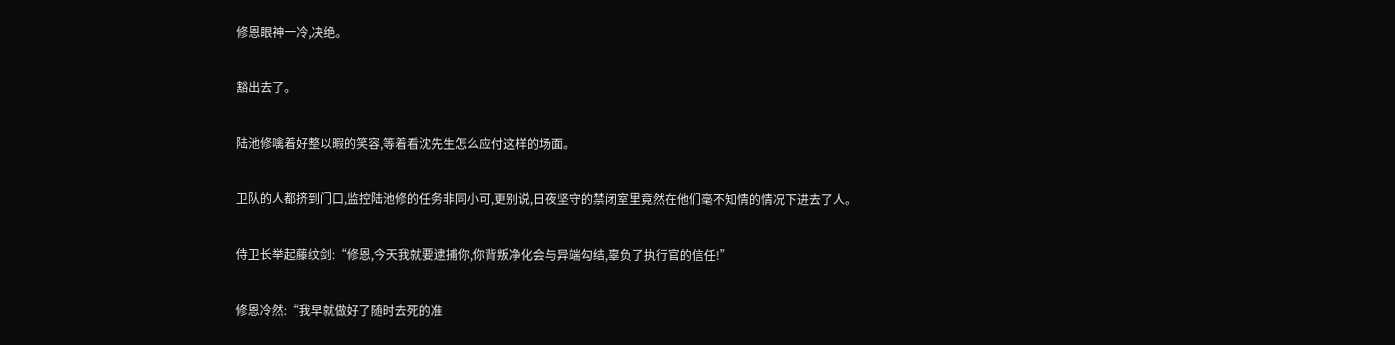修恩眼神一冷,决绝。

豁出去了。

陆池修噙着好整以暇的笑容,等着看沈先生怎么应付这样的场面。

卫队的人都挤到门口,监控陆池修的任务非同小可,更别说,日夜坚守的禁闭室里竟然在他们毫不知情的情况下进去了人。

侍卫长举起藤纹剑:“修恩,今天我就要逮捕你,你背叛净化会与异端勾结,辜负了执行官的信任!”

修恩冷然:“我早就做好了随时去死的准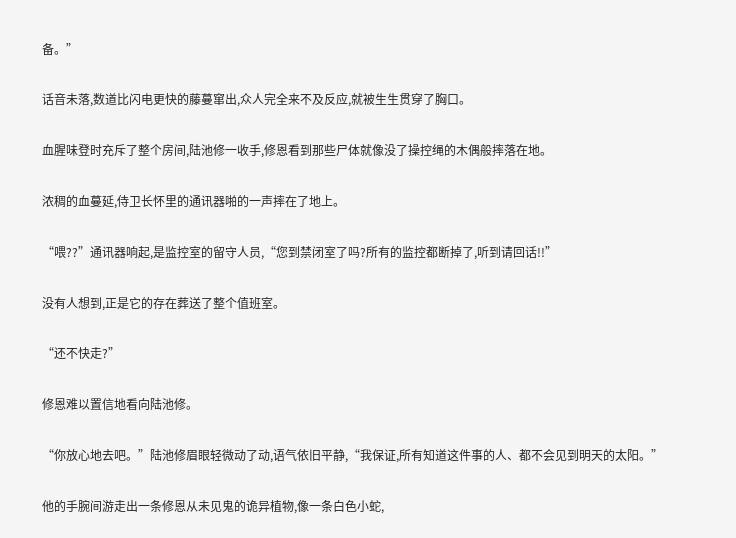备。”

话音未落,数道比闪电更快的藤蔓窜出,众人完全来不及反应,就被生生贯穿了胸口。

血腥味登时充斥了整个房间,陆池修一收手,修恩看到那些尸体就像没了操控绳的木偶般摔落在地。

浓稠的血蔓延,侍卫长怀里的通讯器啪的一声摔在了地上。

“喂??”通讯器响起,是监控室的留守人员,“您到禁闭室了吗?所有的监控都断掉了,听到请回话!!”

没有人想到,正是它的存在葬送了整个值班室。

“还不快走?”

修恩难以置信地看向陆池修。

“你放心地去吧。”陆池修眉眼轻微动了动,语气依旧平静,“我保证,所有知道这件事的人、都不会见到明天的太阳。”

他的手腕间游走出一条修恩从未见鬼的诡异植物,像一条白色小蛇,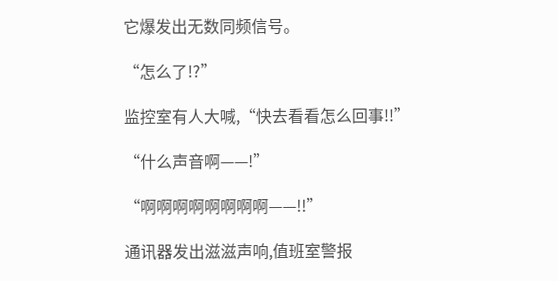它爆发出无数同频信号。

“怎么了!?”

监控室有人大喊,“快去看看怎么回事!!”

“什么声音啊——!”

“啊啊啊啊啊啊啊啊——!!”

通讯器发出滋滋声响,值班室警报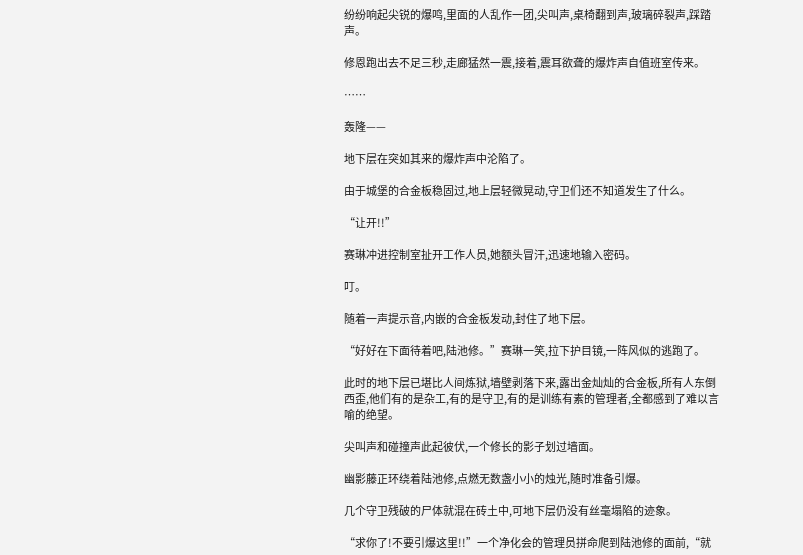纷纷响起尖锐的爆鸣,里面的人乱作一团,尖叫声,桌椅翻到声,玻璃碎裂声,踩踏声。

修恩跑出去不足三秒,走廊猛然一震,接着,震耳欲聋的爆炸声自值班室传来。

……

轰隆——

地下层在突如其来的爆炸声中沦陷了。

由于城堡的合金板稳固过,地上层轻微晃动,守卫们还不知道发生了什么。

“让开!!”

赛琳冲进控制室扯开工作人员,她额头冒汗,迅速地输入密码。

叮。

随着一声提示音,内嵌的合金板发动,封住了地下层。

“好好在下面待着吧,陆池修。”赛琳一笑,拉下护目镜,一阵风似的逃跑了。

此时的地下层已堪比人间炼狱,墙壁剥落下来,露出金灿灿的合金板,所有人东倒西歪,他们有的是杂工,有的是守卫,有的是训练有素的管理者,全都感到了难以言喻的绝望。

尖叫声和碰撞声此起彼伏,一个修长的影子划过墙面。

幽影藤正环绕着陆池修,点燃无数盏小小的烛光,随时准备引爆。

几个守卫残破的尸体就混在砖土中,可地下层仍没有丝毫塌陷的迹象。

“求你了!不要引爆这里!!”一个净化会的管理员拼命爬到陆池修的面前,“就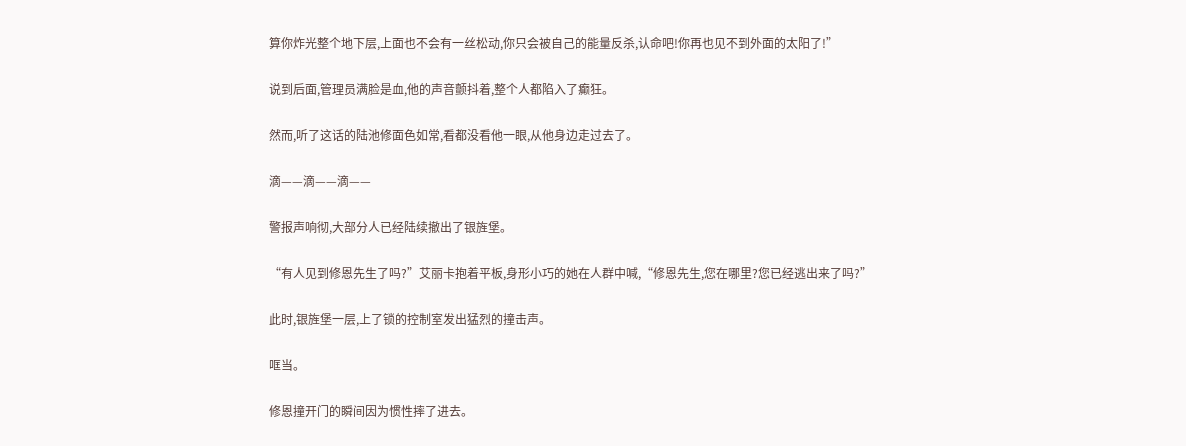算你炸光整个地下层,上面也不会有一丝松动,你只会被自己的能量反杀,认命吧!你再也见不到外面的太阳了!”

说到后面,管理员满脸是血,他的声音颤抖着,整个人都陷入了癫狂。

然而,听了这话的陆池修面色如常,看都没看他一眼,从他身边走过去了。

滴——滴——滴——

警报声响彻,大部分人已经陆续撤出了银旌堡。

“有人见到修恩先生了吗?”艾丽卡抱着平板,身形小巧的她在人群中喊,“修恩先生,您在哪里?您已经逃出来了吗?”

此时,银旌堡一层,上了锁的控制室发出猛烈的撞击声。

哐当。

修恩撞开门的瞬间因为惯性摔了进去。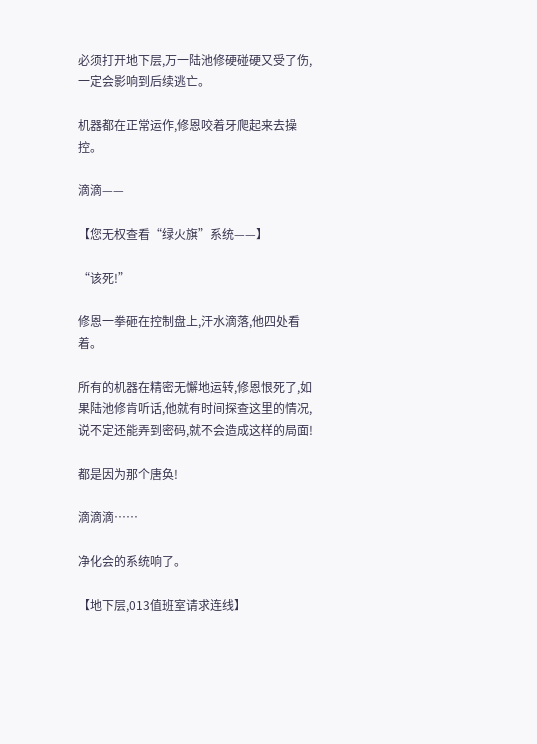必须打开地下层,万一陆池修硬碰硬又受了伤,一定会影响到后续逃亡。

机器都在正常运作,修恩咬着牙爬起来去操控。

滴滴——

【您无权查看“绿火旗”系统——】

“该死!”

修恩一拳砸在控制盘上,汗水滴落,他四处看着。

所有的机器在精密无懈地运转,修恩恨死了,如果陆池修肯听话,他就有时间探查这里的情况,说不定还能弄到密码,就不会造成这样的局面!

都是因为那个唐奂!

滴滴滴……

净化会的系统响了。

【地下层,013值班室请求连线】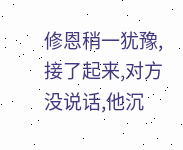修恩稍一犹豫,接了起来,对方没说话,他沉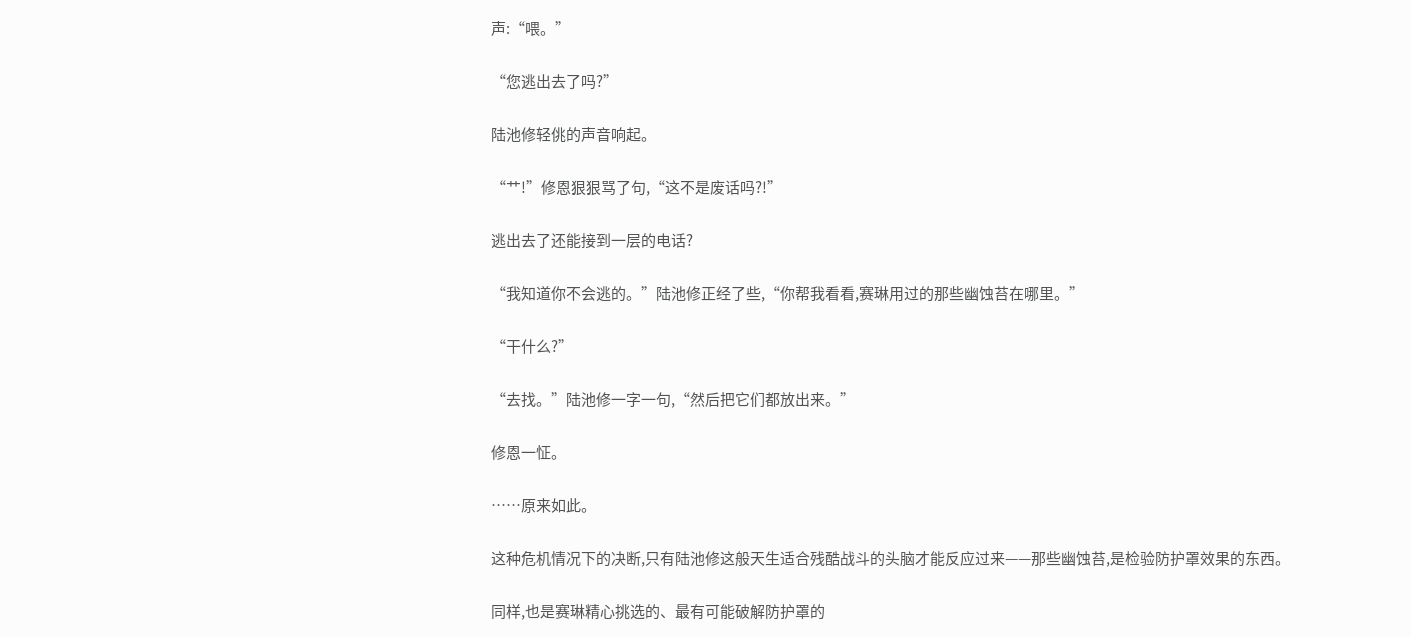声:“喂。”

“您逃出去了吗?”

陆池修轻佻的声音响起。

“艹!”修恩狠狠骂了句,“这不是废话吗?!”

逃出去了还能接到一层的电话?

“我知道你不会逃的。”陆池修正经了些,“你帮我看看,赛琳用过的那些幽蚀苔在哪里。”

“干什么?”

“去找。”陆池修一字一句,“然后把它们都放出来。”

修恩一怔。

……原来如此。

这种危机情况下的决断,只有陆池修这般天生适合残酷战斗的头脑才能反应过来——那些幽蚀苔,是检验防护罩效果的东西。

同样,也是赛琳精心挑选的、最有可能破解防护罩的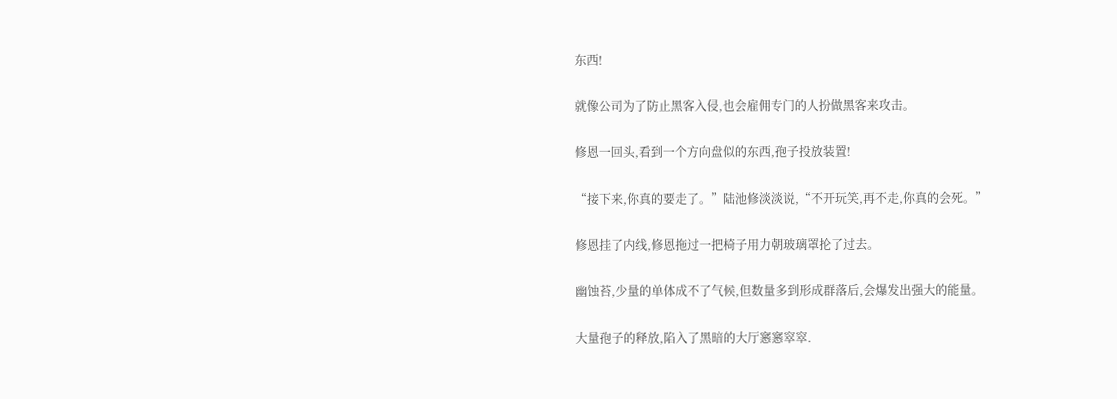东西!

就像公司为了防止黑客入侵,也会雇佣专门的人扮做黑客来攻击。

修恩一回头,看到一个方向盘似的东西,孢子投放装置!

“接下来,你真的要走了。”陆池修淡淡说,“不开玩笑,再不走,你真的会死。”

修恩挂了内线,修恩拖过一把椅子用力朝玻璃罩抡了过去。

幽蚀苔,少量的单体成不了气候,但数量多到形成群落后,会爆发出强大的能量。

大量孢子的释放,陷入了黑暗的大厅窸窸窣窣.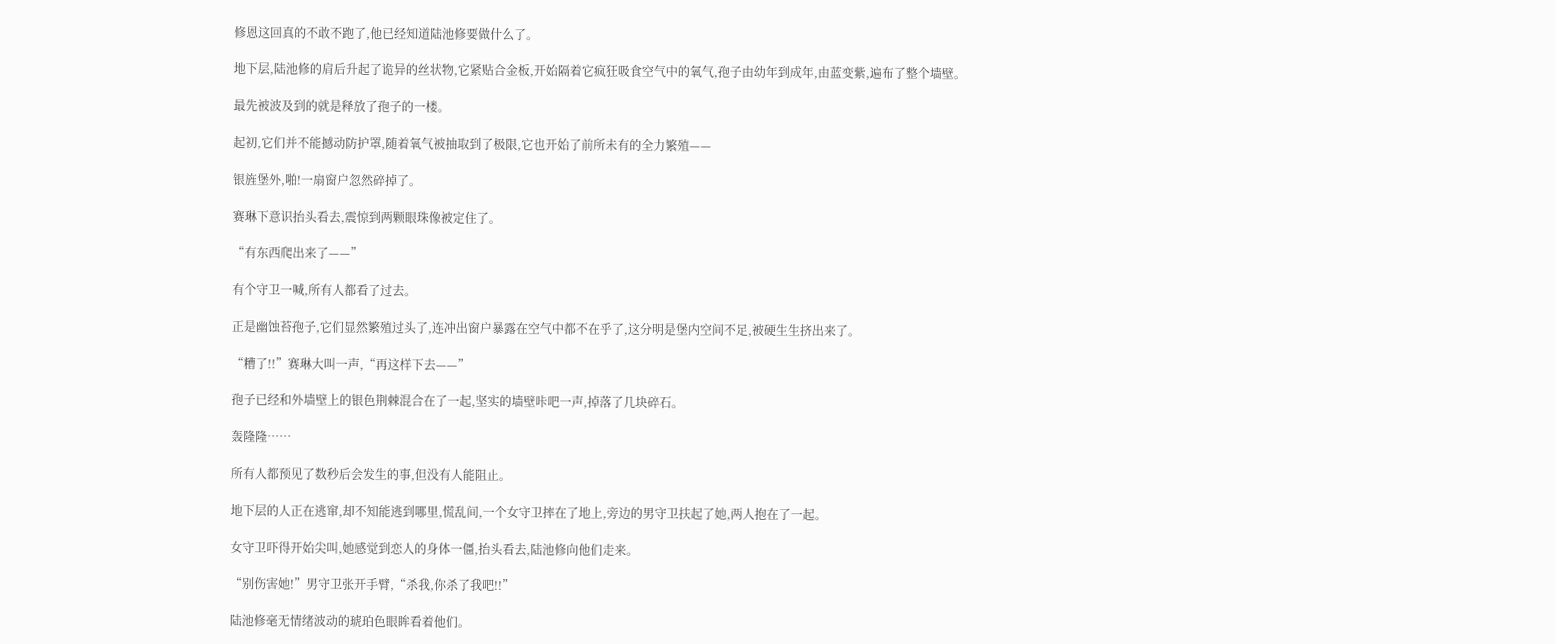修恩这回真的不敢不跑了,他已经知道陆池修要做什么了。

地下层,陆池修的肩后升起了诡异的丝状物,它紧贴合金板,开始隔着它疯狂吸食空气中的氧气,孢子由幼年到成年,由蓝变紫,遍布了整个墙壁。

最先被波及到的就是释放了孢子的一楼。

起初,它们并不能撼动防护罩,随着氧气被抽取到了极限,它也开始了前所未有的全力繁殖——

银旌堡外,啪!一扇窗户忽然碎掉了。

赛琳下意识抬头看去,震惊到两颗眼珠像被定住了。

“有东西爬出来了——”

有个守卫一喊,所有人都看了过去。

正是幽蚀苔孢子,它们显然繁殖过头了,连冲出窗户暴露在空气中都不在乎了,这分明是堡内空间不足,被硬生生挤出来了。

“糟了!!”赛琳大叫一声,“再这样下去——”

孢子已经和外墙壁上的银色荆棘混合在了一起,坚实的墙壁咔吧一声,掉落了几块碎石。

轰隆隆……

所有人都预见了数秒后会发生的事,但没有人能阻止。

地下层的人正在逃窜,却不知能逃到哪里,慌乱间,一个女守卫摔在了地上,旁边的男守卫扶起了她,两人抱在了一起。

女守卫吓得开始尖叫,她感觉到恋人的身体一僵,抬头看去,陆池修向他们走来。

“别伤害她!”男守卫张开手臂,“杀我,你杀了我吧!!”

陆池修毫无情绪波动的琥珀色眼眸看着他们。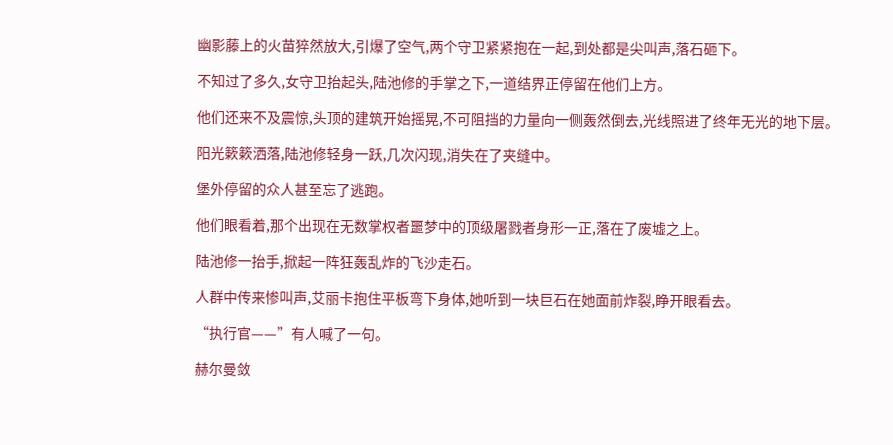幽影藤上的火苗猝然放大,引爆了空气,两个守卫紧紧抱在一起,到处都是尖叫声,落石砸下。

不知过了多久,女守卫抬起头,陆池修的手掌之下,一道结界正停留在他们上方。

他们还来不及震惊,头顶的建筑开始摇晃,不可阻挡的力量向一侧轰然倒去,光线照进了终年无光的地下层。

阳光簌簌洒落,陆池修轻身一跃,几次闪现,消失在了夹缝中。

堡外停留的众人甚至忘了逃跑。

他们眼看着,那个出现在无数掌权者噩梦中的顶级屠戮者身形一正,落在了废墟之上。

陆池修一抬手,掀起一阵狂轰乱炸的飞沙走石。

人群中传来惨叫声,艾丽卡抱住平板弯下身体,她听到一块巨石在她面前炸裂,睁开眼看去。

“执行官——”有人喊了一句。

赫尔曼敛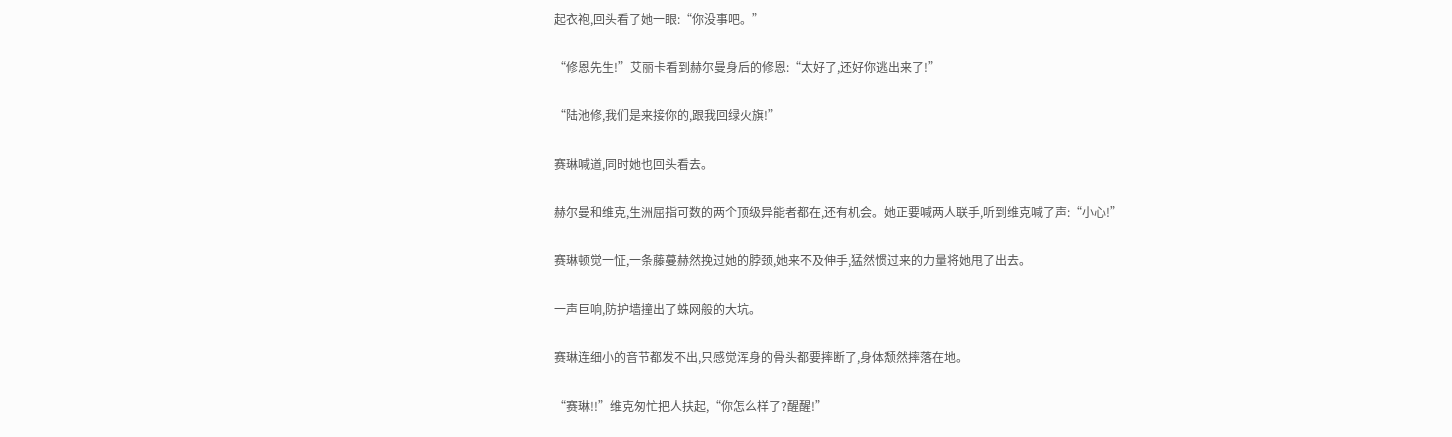起衣袍,回头看了她一眼:“你没事吧。”

“修恩先生!”艾丽卡看到赫尔曼身后的修恩:“太好了,还好你逃出来了!”

“陆池修,我们是来接你的,跟我回绿火旗!”

赛琳喊道,同时她也回头看去。

赫尔曼和维克,生洲屈指可数的两个顶级异能者都在,还有机会。她正要喊两人联手,听到维克喊了声:“小心!”

赛琳顿觉一怔,一条藤蔓赫然挽过她的脖颈,她来不及伸手,猛然惯过来的力量将她甩了出去。

一声巨响,防护墙撞出了蛛网般的大坑。

赛琳连细小的音节都发不出,只感觉浑身的骨头都要摔断了,身体颓然摔落在地。

“赛琳!!”维克匆忙把人扶起,“你怎么样了?醒醒!”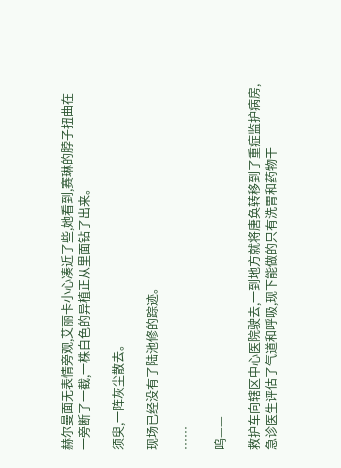赫尔曼面无表情旁观,艾丽卡小心凑近了些,她看到,赛琳的脖子扭曲在一旁断了一截,一株白色的异植正从里面钻了出来。

须臾,一阵灰尘散去。

现场已经没有了陆池修的踪迹。

……

呜——

救护车向辖区中心医院驶去,一到地方就将唐奂转移到了重症监护病房,急诊医生评估了气道和呼吸,现下能做的只有洗胃和药物干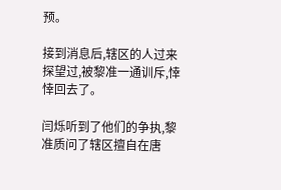预。

接到消息后,辖区的人过来探望过,被黎准一通训斥,悻悻回去了。

闫烁听到了他们的争执,黎准质问了辖区擅自在唐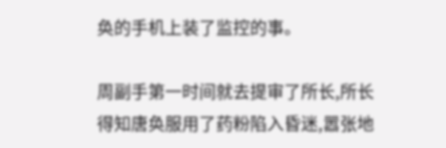奂的手机上装了监控的事。

周副手第一时间就去提审了所长,所长得知唐奂服用了药粉陷入昏迷,嚣张地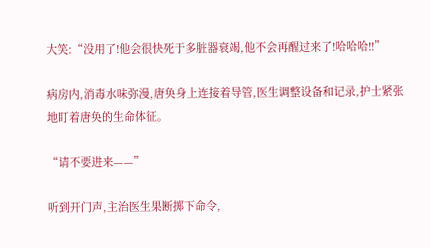大笑:“没用了!他会很快死于多脏器衰竭,他不会再醒过来了!哈哈哈!!”

病房内,消毒水味弥漫,唐奂身上连接着导管,医生调整设备和记录,护士紧张地盯着唐奂的生命体征。

“请不要进来——”

听到开门声,主治医生果断掷下命令,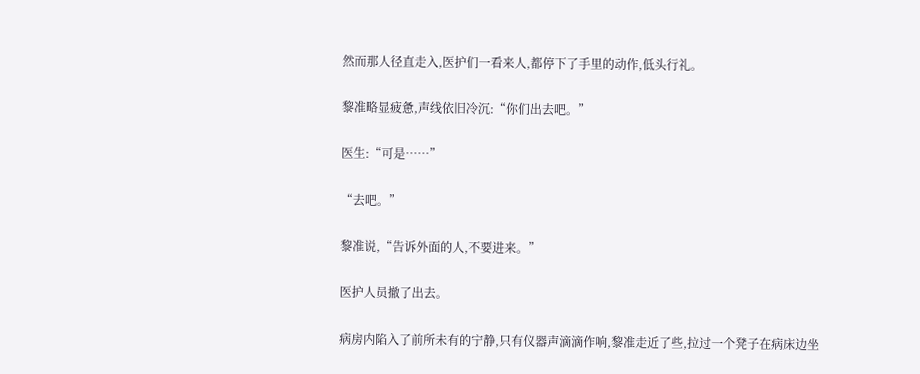然而那人径直走入,医护们一看来人,都停下了手里的动作,低头行礼。

黎准略显疲惫,声线依旧冷沉:“你们出去吧。”

医生:“可是……”

“去吧。”

黎准说,“告诉外面的人,不要进来。”

医护人员撤了出去。

病房内陷入了前所未有的宁静,只有仪器声滴滴作响,黎准走近了些,拉过一个凳子在病床边坐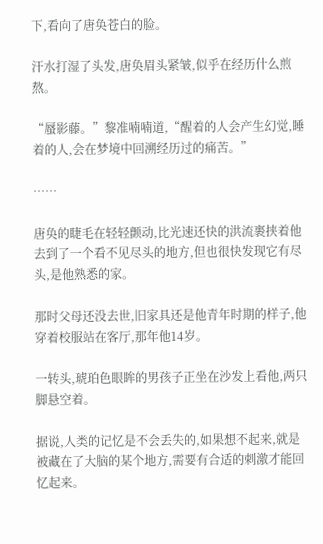下,看向了唐奂苍白的脸。

汗水打湿了头发,唐奂眉头紧皱,似乎在经历什么煎熬。

“蜃影藤。”黎准喃喃道,“醒着的人会产生幻觉,睡着的人,会在梦境中回溯经历过的痛苦。”

……

唐奂的睫毛在轻轻颤动,比光速还快的洪流裹挟着他去到了一个看不见尽头的地方,但也很快发现它有尽头,是他熟悉的家。

那时父母还没去世,旧家具还是他青年时期的样子,他穿着校服站在客厅,那年他14岁。

一转头,琥珀色眼眸的男孩子正坐在沙发上看他,两只脚悬空着。

据说,人类的记忆是不会丢失的,如果想不起来,就是被藏在了大脑的某个地方,需要有合适的刺激才能回忆起来。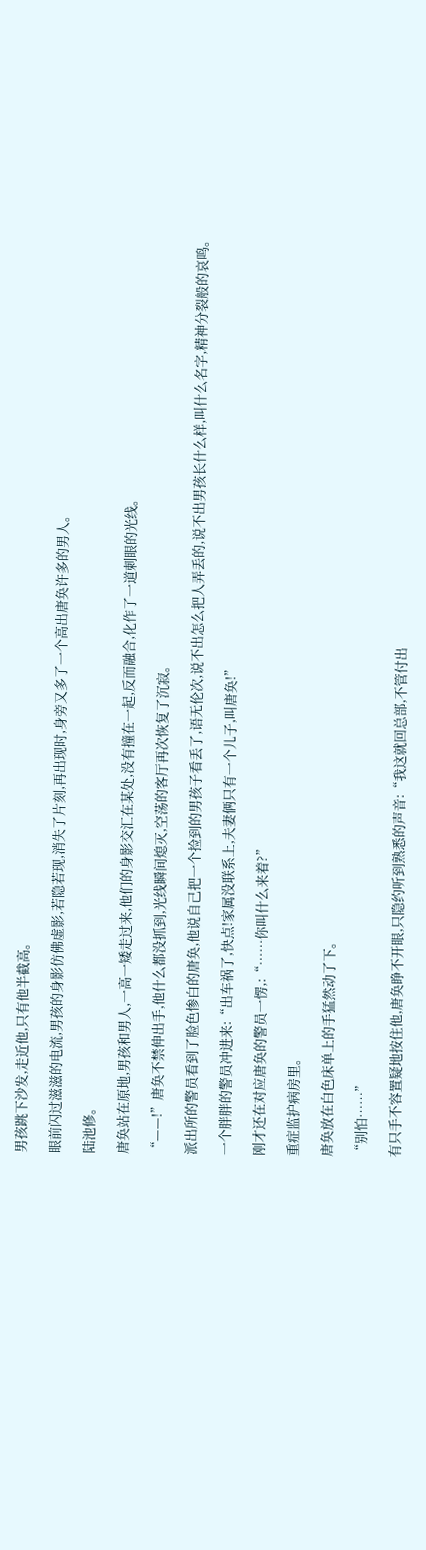男孩跳下沙发,走近他,只有他半截高。

眼前闪过滋滋的电流,男孩的身影仿佛虚影,若隐若现,消失了片刻,再出现时,身旁又多了一个高出唐奂许多的男人。

陆池修。

唐奂站在原地,男孩和男人,一高一矮走过来,他们的身影交汇在某处,没有撞在一起,反而融合,化作了一道刺眼的光线。

“——!”唐奂不禁伸出手,他什么都没抓到,光线瞬间熄灭,空荡的客厅再次恢复了沉寂。

派出所的警员看到了脸色惨白的唐奂,他说自己把一个捡到的男孩子看丢了,语无伦次,说不出怎么把人弄丢的,说不出男孩长什么样,叫什么名字,精神分裂般的哀鸣。

一个胖胖的警员冲进来:“出车祸了,快点!家属没联系上,夫妻俩只有一个儿子,叫唐奂!”

刚才还在对应唐奂的警员一愣,:“……你叫什么来着?”

重症监护病房里。

唐奂放在白色床单上的手猛然动了下。

“别怕……”

有只手不容置疑地按住他,唐奂睁不开眼,只隐约听到熟悉的声音:“我这就回总部,不管付出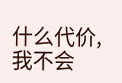什么代价,我不会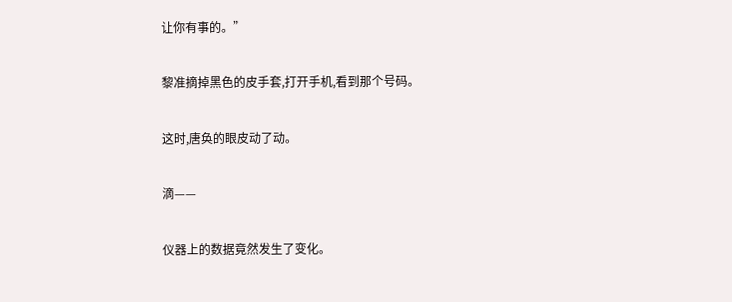让你有事的。”

黎准摘掉黑色的皮手套,打开手机,看到那个号码。

这时,唐奂的眼皮动了动。

滴——

仪器上的数据竟然发生了变化。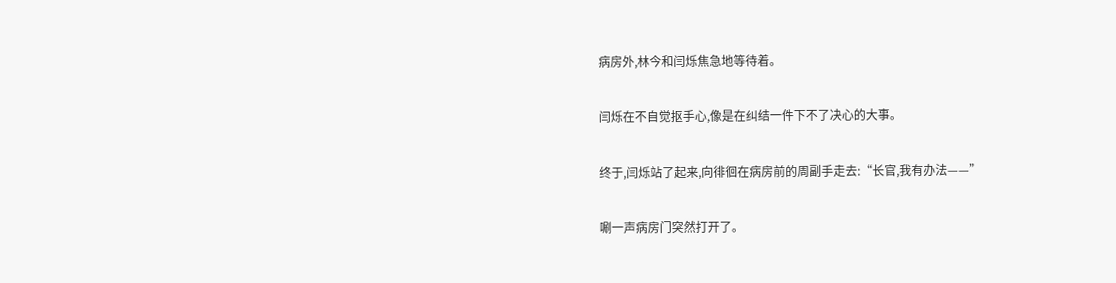病房外,林今和闫烁焦急地等待着。

闫烁在不自觉抠手心,像是在纠结一件下不了决心的大事。

终于,闫烁站了起来,向徘徊在病房前的周副手走去:“长官,我有办法——”

唰一声病房门突然打开了。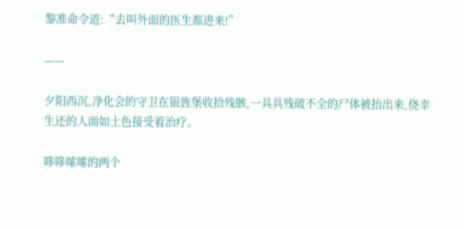黎准命令道:“去叫外面的医生都进来!”

——

夕阳西沉,净化会的守卫在银旌堡收拾残骸,一具具残破不全的尸体被抬出来,侥幸生还的人面如土色接受着治疗。

哆哆嗦嗦的两个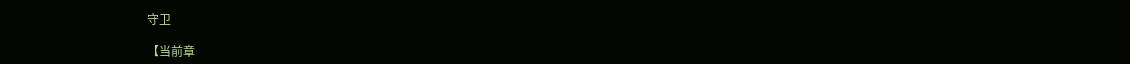守卫

【当前章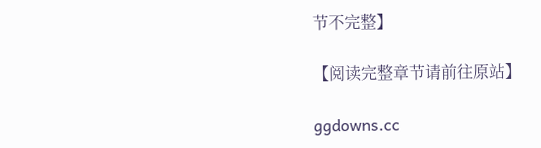节不完整】

【阅读完整章节请前往原站】

ggdowns.cc